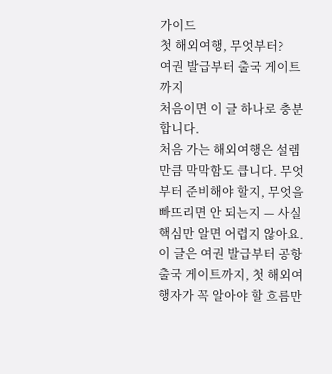가이드
첫 해외여행, 무엇부터?
여권 발급부터 출국 게이트까지
처음이면 이 글 하나로 충분합니다.
처음 가는 해외여행은 설렘만큼 막막함도 큽니다. 무엇부터 준비해야 할지, 무엇을 빠뜨리면 안 되는지 — 사실 핵심만 알면 어렵지 않아요. 이 글은 여권 발급부터 공항 출국 게이트까지, 첫 해외여행자가 꼭 알아야 할 흐름만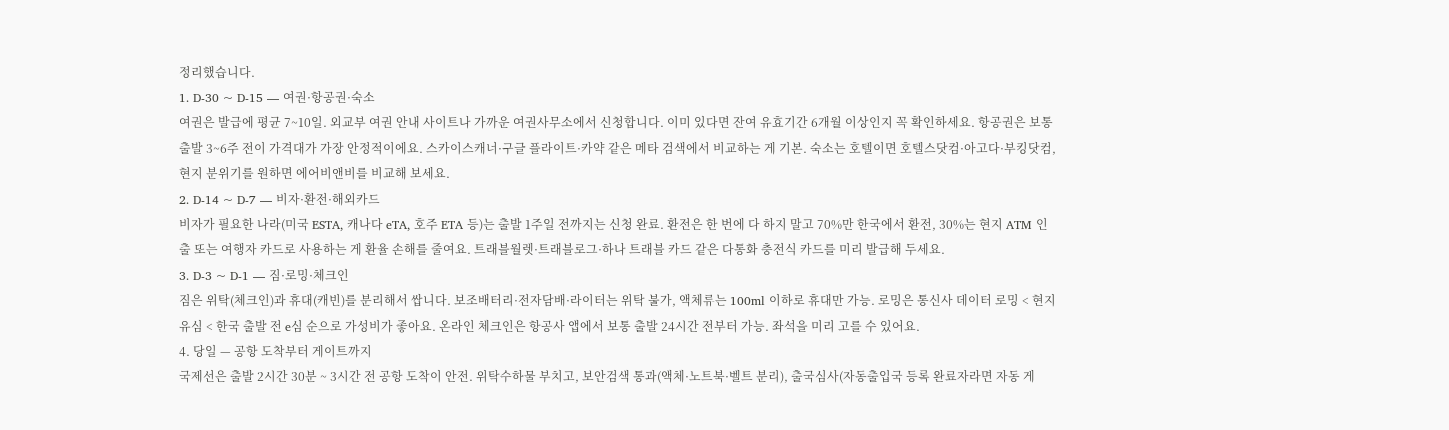정리했습니다.
1. D-30 ~ D-15 — 여권·항공권·숙소
여권은 발급에 평균 7~10일. 외교부 여권 안내 사이트나 가까운 여권사무소에서 신청합니다. 이미 있다면 잔여 유효기간 6개월 이상인지 꼭 확인하세요. 항공권은 보통 출발 3~6주 전이 가격대가 가장 안정적이에요. 스카이스캐너·구글 플라이트·카약 같은 메타 검색에서 비교하는 게 기본. 숙소는 호텔이면 호텔스닷컴·아고다·부킹닷컴, 현지 분위기를 원하면 에어비앤비를 비교해 보세요.
2. D-14 ~ D-7 — 비자·환전·해외카드
비자가 필요한 나라(미국 ESTA, 캐나다 eTA, 호주 ETA 등)는 출발 1주일 전까지는 신청 완료. 환전은 한 번에 다 하지 말고 70%만 한국에서 환전, 30%는 현지 ATM 인출 또는 여행자 카드로 사용하는 게 환율 손해를 줄여요. 트래블월렛·트래블로그·하나 트래블 카드 같은 다통화 충전식 카드를 미리 발급해 두세요.
3. D-3 ~ D-1 — 짐·로밍·체크인
짐은 위탁(체크인)과 휴대(캐빈)를 분리해서 쌉니다. 보조배터리·전자담배·라이터는 위탁 불가, 액체류는 100ml 이하로 휴대만 가능. 로밍은 통신사 데이터 로밍 < 현지 유심 < 한국 출발 전 e심 순으로 가성비가 좋아요. 온라인 체크인은 항공사 앱에서 보통 출발 24시간 전부터 가능. 좌석을 미리 고를 수 있어요.
4. 당일 — 공항 도착부터 게이트까지
국제선은 출발 2시간 30분 ~ 3시간 전 공항 도착이 안전. 위탁수하물 부치고, 보안검색 통과(액체·노트북·벨트 분리), 출국심사(자동출입국 등록 완료자라면 자동 게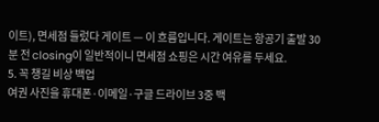이트), 면세점 들렀다 게이트 — 이 흐름입니다. 게이트는 항공기 출발 30분 전 closing이 일반적이니 면세점 쇼핑은 시간 여유를 두세요.
5. 꼭 챙길 비상 백업
여권 사진을 휴대폰·이메일·구글 드라이브 3중 백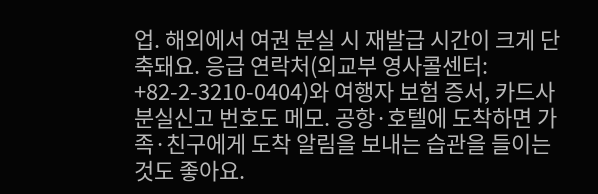업. 해외에서 여권 분실 시 재발급 시간이 크게 단축돼요. 응급 연락처(외교부 영사콜센터: +82-2-3210-0404)와 여행자 보험 증서, 카드사 분실신고 번호도 메모. 공항·호텔에 도착하면 가족·친구에게 도착 알림을 보내는 습관을 들이는 것도 좋아요.